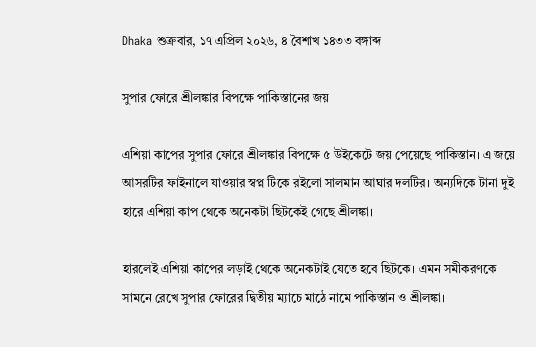Dhaka শুক্রবার, ১৭ এপ্রিল ২০২৬, ৪ বৈশাখ ১৪৩৩ বঙ্গাব্দ

সুপার ফোরে শ্রীলঙ্কার বিপক্ষে পাকিস্তানের জয়

এশিয়া কাপের সুপার ফোরে শ্রীলঙ্কার বিপক্ষে ৫ উইকেটে জয় পেয়েছে পাকিস্তান। এ জয়ে আসরটির ফাইনালে যাওয়ার স্বপ্ন টিকে রইলো সালমান আঘার দলটির। অন্যদিকে টানা দুই হারে এশিয়া কাপ থেকে অনেকটা ছিটকেই গেছে শ্রীলঙ্কা।

হারলেই এশিয়া কাপের লড়াই থেকে অনেকটাই যেতে হবে ছিটকে। এমন সমীকরণকে সামনে রেখে সুপার ফোরের দ্বিতীয় ম্যাচে মাঠে নামে পাকিস্তান ও শ্রীলঙ্কা।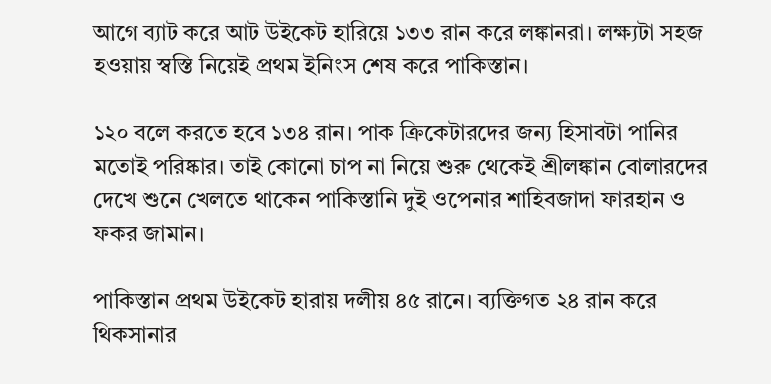আগে ব্যাট করে আট উইকেট হারিয়ে ১৩৩ রান করে লঙ্কানরা। লক্ষ্যটা সহজ হওয়ায় স্বস্তি নিয়েই প্রথম ইনিংস শেষ করে পাকিস্তান।

১২০ বলে করতে হবে ১৩৪ রান। পাক ক্রিকেটারদের জন্য হিসাবটা পানির মতোই পরিষ্কার। তাই কোনো চাপ না নিয়ে শুরু থেকেই শ্রীলঙ্কান বোলারদের দেখে শুনে খেলতে থাকেন পাকিস্তানি দুই ওপেনার শাহিবজাদা ফারহান ও ফকর জামান।

পাকিস্তান প্রথম উইকেট হারায় দলীয় ৪৫ রানে। ব্যক্তিগত ২৪ রান করে থিকসানার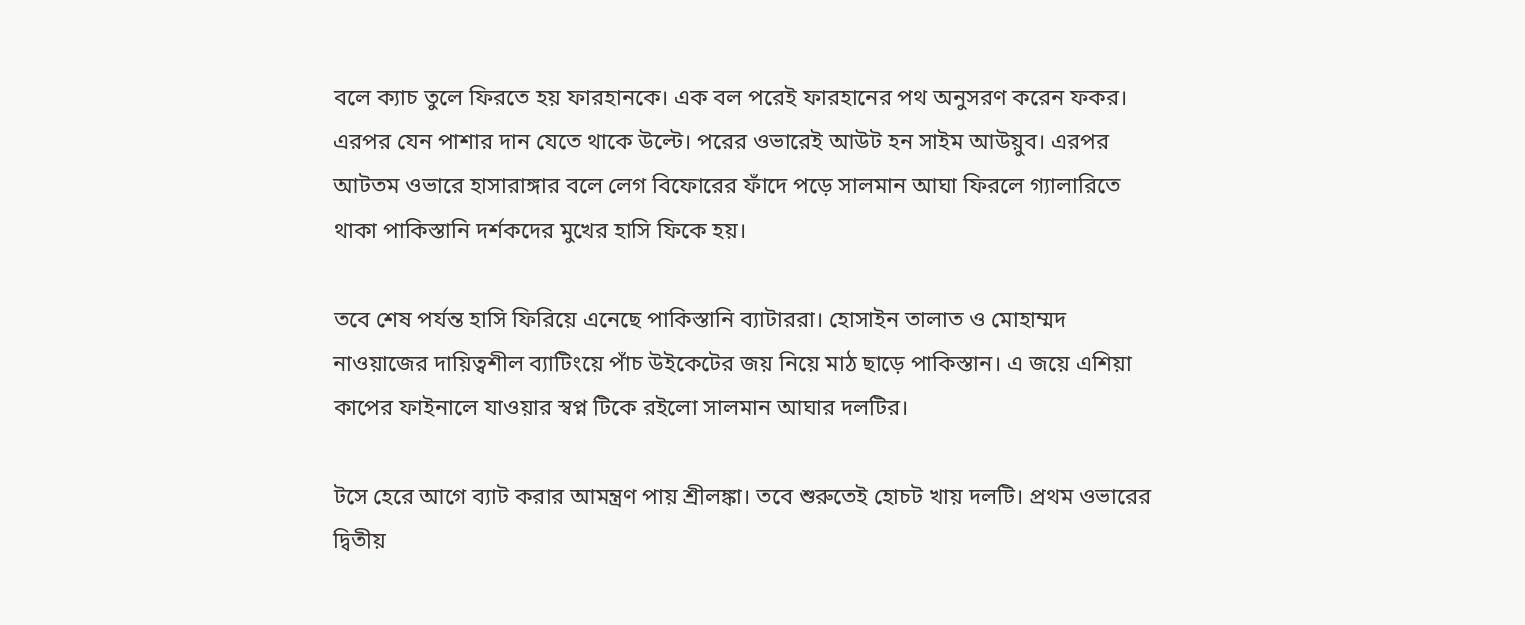বলে ক্যাচ তুলে ফিরতে হয় ফারহানকে। এক বল পরেই ফারহানের পথ অনুসরণ করেন ফকর। এরপর যেন পাশার দান যেতে থাকে উল্টে। পরের ওভারেই আউট হন সাইম আউয়ুব। এরপর আটতম ওভারে হাসারাঙ্গার বলে লেগ বিফোরের ফাঁদে পড়ে সালমান আঘা ফিরলে গ্যালারিতে থাকা পাকিস্তানি দর্শকদের মুখের হাসি ফিকে হয়।

তবে শেষ পর্যন্ত হাসি ফিরিয়ে এনেছে পাকিস্তানি ব্যাটাররা। হোসাইন তালাত ও মোহাম্মদ নাওয়াজের দায়িত্বশীল ব্যাটিংয়ে পাঁচ উইকেটের জয় নিয়ে মাঠ ছাড়ে পাকিস্তান। এ জয়ে এশিয়া কাপের ফাইনালে যাওয়ার স্বপ্ন টিকে রইলো সালমান আঘার দলটির।

টসে হেরে আগে ব্যাট করার আমন্ত্রণ পায় শ্রীলঙ্কা। তবে শুরুতেই হোচট খায় দলটি। প্রথম ওভারের দ্বিতীয়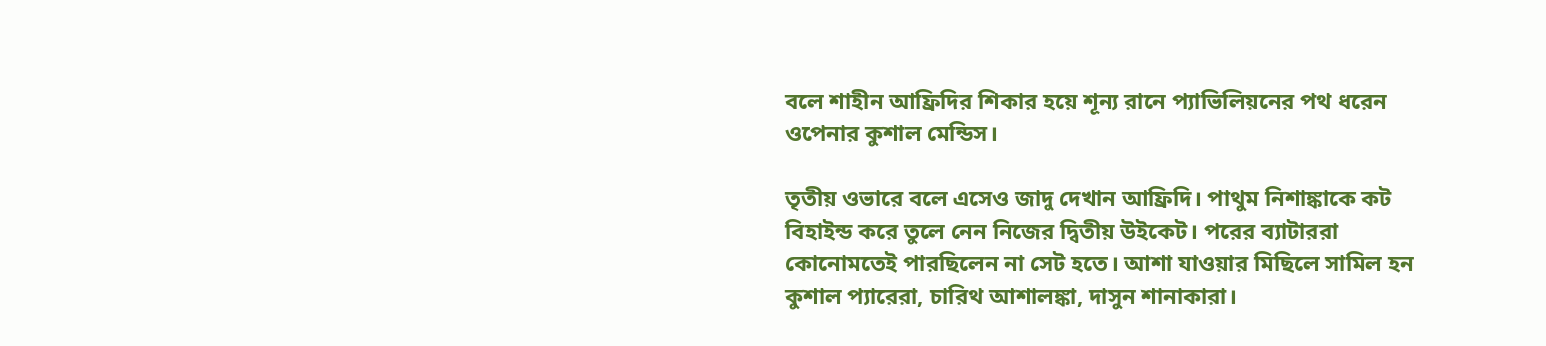বলে শাহীন আফ্রিদির শিকার হয়ে শূন্য রানে প্যাভিলিয়নের পথ ধরেন ওপেনার কুশাল মেন্ডিস।

তৃতীয় ওভারে বলে এসেও জাদু দেখান আফ্রিদি। পাথুম নিশাঙ্কাকে কট বিহাইন্ড করে তুলে নেন নিজের দ্বিতীয় উইকেট। পরের ব্যাটাররা কোনোমতেই পারছিলেন না সেট হতে। আশা যাওয়ার মিছিলে সামিল হন কুশাল প্যারেরা, চারিথ আশালঙ্কা, দাসুন শানাকারা।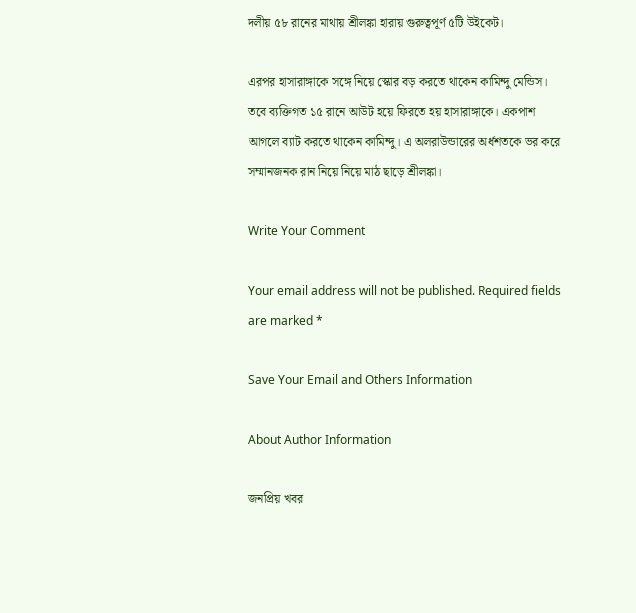দলীয় ৫৮ রানের মাথায় শ্রীলঙ্কা হারায় গুরুত্বপূর্ণ ৫টি উইকেট।

এরপর হাসারাঙ্গাকে সঙ্গে নিয়ে স্কোর বড় করতে থাকেন কামিন্দু মেন্ডিস। তবে ব্যক্তিগত ১৫ রানে আউট হয়ে ফিরতে হয় হাসারাঙ্গাকে। একপাশ আগলে ব্যাট করতে থাকেন কামিন্দু। এ অলরাউন্ডারের অর্ধশতকে ভর করে সম্মানজনক রান নিয়ে নিয়ে মাঠ ছাড়ে শ্রীলঙ্কা।

Write Your Comment

Your email address will not be published. Required fields are marked *

Save Your Email and Others Information

About Author Information

জনপ্রিয় খবর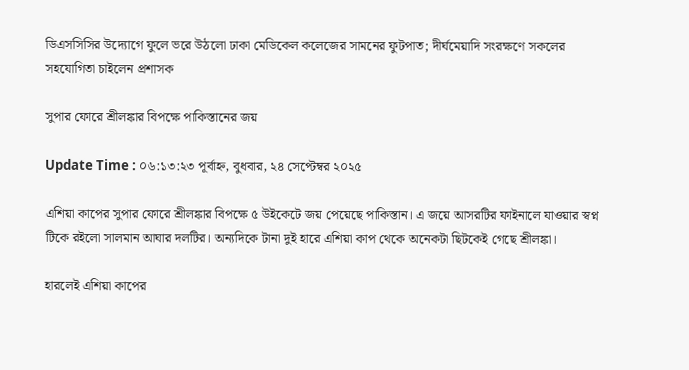ডিএসসিসির উদ্যোগে ফুলে ভরে উঠলো ঢাকা মেডিকেল কলেজের সামনের ফুটপাত; দীর্ঘমেয়াদি সংরক্ষণে সকলের সহযোগিতা চাইলেন প্রশাসক

সুপার ফোরে শ্রীলঙ্কার বিপক্ষে পাকিস্তানের জয়

Update Time : ০৬:১৩:২৩ পূর্বাহ্ন, বুধবার, ২৪ সেপ্টেম্বর ২০২৫

এশিয়া কাপের সুপার ফোরে শ্রীলঙ্কার বিপক্ষে ৫ উইকেটে জয় পেয়েছে পাকিস্তান। এ জয়ে আসরটির ফাইনালে যাওয়ার স্বপ্ন টিকে রইলো সালমান আঘার দলটির। অন্যদিকে টানা দুই হারে এশিয়া কাপ থেকে অনেকটা ছিটকেই গেছে শ্রীলঙ্কা।

হারলেই এশিয়া কাপের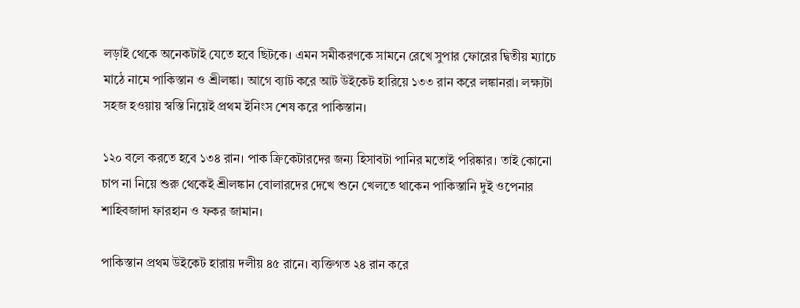লড়াই থেকে অনেকটাই যেতে হবে ছিটকে। এমন সমীকরণকে সামনে রেখে সুপার ফোরের দ্বিতীয় ম্যাচে মাঠে নামে পাকিস্তান ও শ্রীলঙ্কা। আগে ব্যাট করে আট উইকেট হারিয়ে ১৩৩ রান করে লঙ্কানরা। লক্ষ্যটা সহজ হওয়ায় স্বস্তি নিয়েই প্রথম ইনিংস শেষ করে পাকিস্তান।

১২০ বলে করতে হবে ১৩৪ রান। পাক ক্রিকেটারদের জন্য হিসাবটা পানির মতোই পরিষ্কার। তাই কোনো চাপ না নিয়ে শুরু থেকেই শ্রীলঙ্কান বোলারদের দেখে শুনে খেলতে থাকেন পাকিস্তানি দুই ওপেনার শাহিবজাদা ফারহান ও ফকর জামান।

পাকিস্তান প্রথম উইকেট হারায় দলীয় ৪৫ রানে। ব্যক্তিগত ২৪ রান করে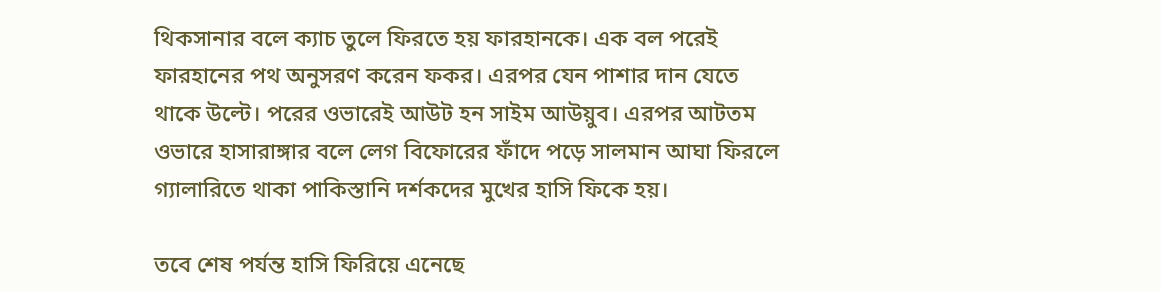থিকসানার বলে ক্যাচ তুলে ফিরতে হয় ফারহানকে। এক বল পরেই ফারহানের পথ অনুসরণ করেন ফকর। এরপর যেন পাশার দান যেতে থাকে উল্টে। পরের ওভারেই আউট হন সাইম আউয়ুব। এরপর আটতম ওভারে হাসারাঙ্গার বলে লেগ বিফোরের ফাঁদে পড়ে সালমান আঘা ফিরলে গ্যালারিতে থাকা পাকিস্তানি দর্শকদের মুখের হাসি ফিকে হয়।

তবে শেষ পর্যন্ত হাসি ফিরিয়ে এনেছে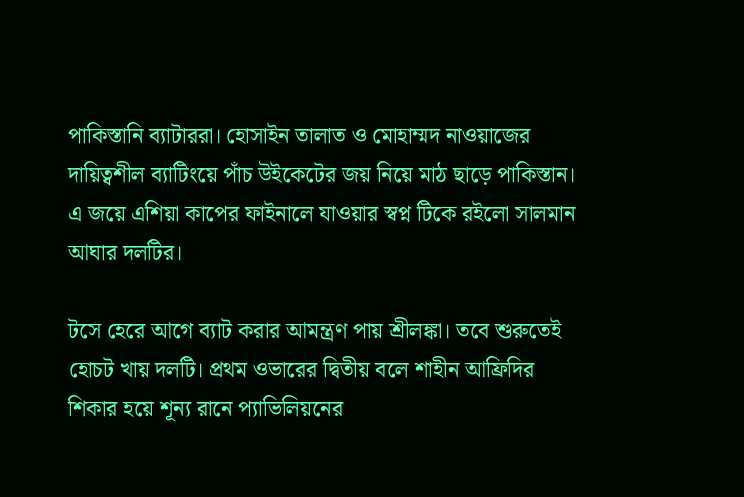পাকিস্তানি ব্যাটাররা। হোসাইন তালাত ও মোহাম্মদ নাওয়াজের দায়িত্বশীল ব্যাটিংয়ে পাঁচ উইকেটের জয় নিয়ে মাঠ ছাড়ে পাকিস্তান। এ জয়ে এশিয়া কাপের ফাইনালে যাওয়ার স্বপ্ন টিকে রইলো সালমান আঘার দলটির।

টসে হেরে আগে ব্যাট করার আমন্ত্রণ পায় শ্রীলঙ্কা। তবে শুরুতেই হোচট খায় দলটি। প্রথম ওভারের দ্বিতীয় বলে শাহীন আফ্রিদির শিকার হয়ে শূন্য রানে প্যাভিলিয়নের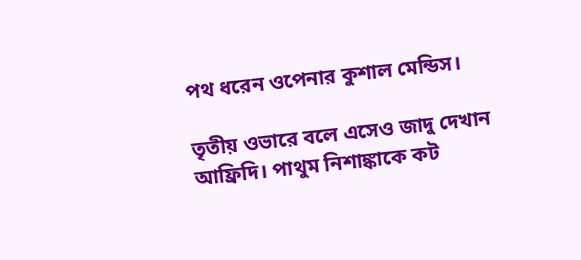পথ ধরেন ওপেনার কুশাল মেন্ডিস।

তৃতীয় ওভারে বলে এসেও জাদু দেখান আফ্রিদি। পাথুম নিশাঙ্কাকে কট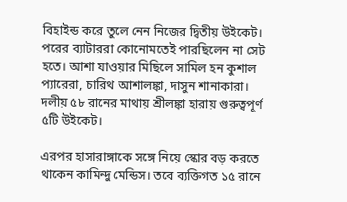বিহাইন্ড করে তুলে নেন নিজের দ্বিতীয় উইকেট। পরের ব্যাটাররা কোনোমতেই পারছিলেন না সেট হতে। আশা যাওয়ার মিছিলে সামিল হন কুশাল প্যারেরা, চারিথ আশালঙ্কা, দাসুন শানাকারা। দলীয় ৫৮ রানের মাথায় শ্রীলঙ্কা হারায় গুরুত্বপূর্ণ ৫টি উইকেট।

এরপর হাসারাঙ্গাকে সঙ্গে নিয়ে স্কোর বড় করতে থাকেন কামিন্দু মেন্ডিস। তবে ব্যক্তিগত ১৫ রানে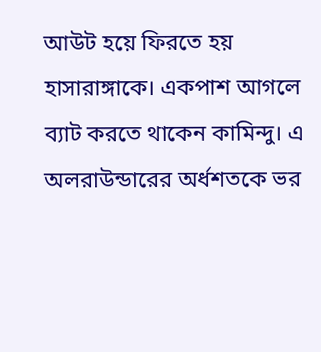আউট হয়ে ফিরতে হয় হাসারাঙ্গাকে। একপাশ আগলে ব্যাট করতে থাকেন কামিন্দু। এ অলরাউন্ডারের অর্ধশতকে ভর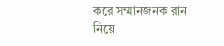করে সম্মানজনক রান নিয়ে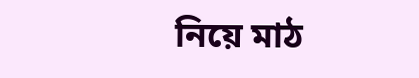নিয়ে মাঠ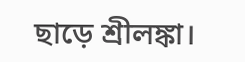ছাড়ে শ্রীলঙ্কা।